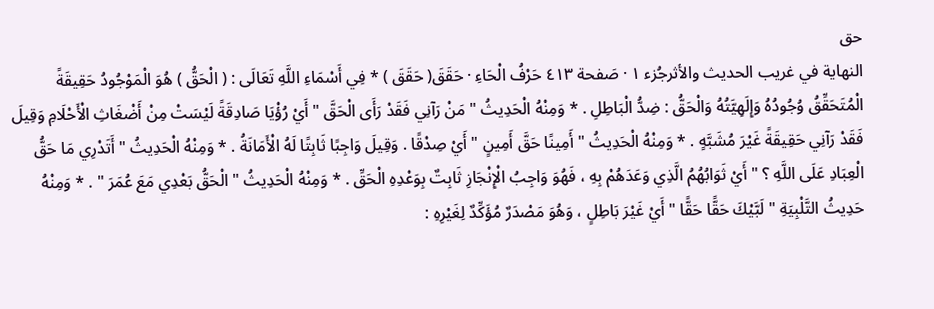حق
النهاية في غريب الحديث والأثرجُزء ١ · صَفحة ٤١٣ حَرْفُ الْحَاءِ · حَقَقَ( حَقَقَ ) * فِي أَسْمَاءِ اللَّهِ تَعَالَى : ( الْحَقُّ ) هُوَ الْمَوْجُودُ حَقِيقَةً الْمُتَحَقِّقُ وُجُودُهُ وَإِلَهِيَّتُهُ وَالْحَقُّ : ضِدُّ الْبَاطِلِ . * وَمِنْهُ الْحَدِيثُ " مَنْ رَآنِي فَقَدْ رَأَى الْحَقَّ " أَيْ رُؤْيَا صَادِقَةً لَيْسَتْ مِنْ أَضْغَاثِ الْأَحْلَامِ وَقِيلَ فَقَدْ رَآنِي حَقِيقَةً غَيْرَ مُشَبَّهٍ . * وَمِنْهُ الْحَدِيثُ " أَمِينًا حَقَّ أَمِينٍ " أَيْ صِدْقًا . وَقِيلَ وَاجِبًا ثَابِتًا لَهُ الْأَمَانَةُ . * وَمِنْهُ الْحَدِيثُ " أَتَدْرِي مَا حَقُّ الْعِبَادِ عَلَى اللَّهِ ؟ " أَيْ ثَوَابُهُمُ الَّذِي وَعَدَهُمْ بِهِ ، فَهُوَ وَاجِبُ الْإِنْجَازِ ثَابِتٌ بِوَعْدِهِ الْحَقِّ . * وَمِنْهُ الْحَدِيثُ " الْحَقُّ بَعْدِي مَعَ عُمَرَ " . * وَمِنْهُ حَدِيثُ التَّلْبِيَةِ " لَبَّيْكَ حَقًّا حَقًّا " أَيْ غَيْرَ بَاطِلٍ ، وَهُوَ مَصْدَرٌ مُؤَكِّدٌ لِغَيْرِهِ :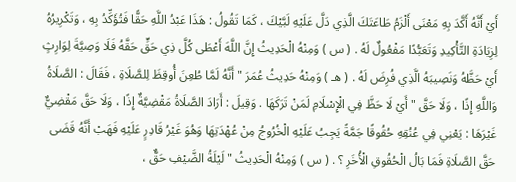أَيْ أَنَّهُ أَكَّدَ بِهِ مَعْنَى أَلْزَمُ طَاعَتَكَ الَّذِي دَلَّ عَلَيْهِ لَبَّيْكَ ، كَمَا تَقُولُ : هَذَا عَبْدُ اللَّهِ حَقًّا فَتُؤَكِّدُ بِهِ ، وَتَكْرِيرُهُ لِزِيَادَةِ التَّأْكِيدِ وَتَعَبُّدًا مَفْعُولٌ لَهُ . ( س ) وَمِنْهُ الْحَدِيثُ إِنَّ اللَّهَ أَعْطَى كُلَّ ذِي حَقٍّ حَقَّهُ فَلَا وَصِيَّةَ لِوَارِثٍ أَيْ حَظَّهُ وَنَصِيبَهُ الَّذِي فُرِضَ لَهُ . ( هـ ) وَمِنْهُ حَدِيثُ عُمَرَ " أَنَّهُ لَمَّا طُعِنَ أُوقِظَ لِلصَّلَاةِ ، فَقَالَ : الصَّلَاةُ وَاللَّهِ إِذًا ، وَلَا حَقَّ " أَيْ لَا حَظَّ فِي الْإِسْلَامِ لَمَنْ تَرَكَهَا . وَقِيلَ : أَرَادَ الصَّلَاةُ مَقْضِيَّةٌ إِذًا ، وَلَا حَقَّ مَقْضِيٌّ غَيْرَهَا : يَعْنِي فِي عُنُقِهِ حُقُوقًا جَمَّةً يَجِبُ عَلَيْهِ الْخُرُوجُ مِنْ عُهْدَتِهَا وَهُوَ غَيْرُ قَادِرٍ عَلَيْهِ فَهَبْ أَنَّهُ قَضَى حَقَّ الصَّلَاةِ فَمَا بَالُ الْحُقُوقِ الْأُخَرِ ؟ . ( س ) وَمِنْهُ الْحَدِيثُ " لَيْلَةُ الضَّيْفِ حَقٌّ ،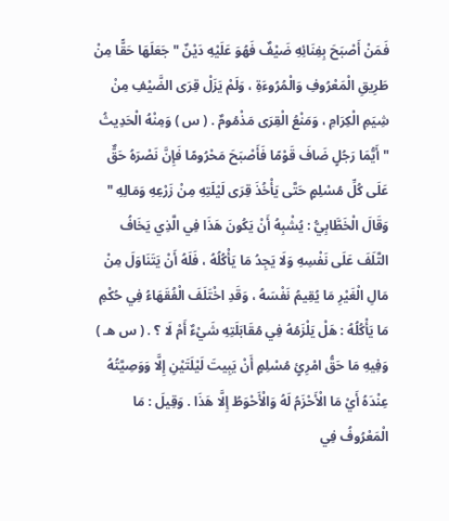فَمَنْ أَصْبَحَ بِفِنَائِهِ ضَيْفٌ فَهُوَ عَلَيْهِ دَيْنٌ " جَعَلَهَا حَقًّا مِنْ طَرِيقِ الْمَعْرُوفِ وَالْمُرُوءَةِ ، وَلَمْ يَزَلْ قِرَى الضَّيْفِ مِنْ شِيَمِ الْكِرَامِ ، وَمَنْعُ الْقِرَى مَذْمُومٌ . ( س ) وَمِنْهُ الْحَدِيثُ " أَيُّمَا رَجُلٍ ضَافَ قَوْمًا فَأَصْبَحَ مَحْرُومًا فَإِنَّ نَصْرَهُ حَقٌّ عَلَى كُلِّ مُسْلِمٍ حَتَّى يَأْخُذَ قِرَى لَيْلَتِهِ مِنْ زَرْعِهِ وَمَالِهِ " وَقَالَ الْخَطَّابِيُّ : يُشْبِهُ أَنْ يَكُونَ هَذَا فِي الَّذِي يَخَافُ التَّلَفَ عَلَى نَفْسِهِ وَلَا يَجِدُ مَا يَأْكُلُهُ ، فَلَهُ أَنْ يَتَنَاوَلَ مِنْ مَالِ الْغَيْرِ مَا يُقِيمُ نَفْسَهُ ، وَقَدِ اخْتَلَفَ الْفُقَهَاءُ فِي حُكْمِ مَا يَأْكُلُهُ : هَلْ يَلْزَمُهُ فِي مُقَابَلَتِهِ شَيْءٌ أَمْ لَا ؟ . ( س هـ ) وَفِيهِ مَا حَقُّ امْرِئٍ مُسْلِمٍ أَنْ يَبِيتَ لَيْلَتَيْنِ إِلَّا وَوَصِيَّتُهُ عِنْدَهُ أَيْ مَا الْأَحْزَمُ لَهُ وَالْأَحْوَطُ إِلَّا هَذَا . وَقِيلَ : مَا الْمَعْرُوفُ فِي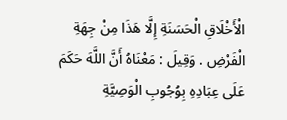الْأَخْلَاقِ الْحَسَنَةِ إِلَّا هَذَا مِنْ جِهَةِ الْفَرْضِ . وَقِيلَ : مَعْنَاهُ أَنَّ اللَّهَ حَكَمَ عَلَى عِبَادِهِ بِوُجُوبِ الْوَصِيَّةِ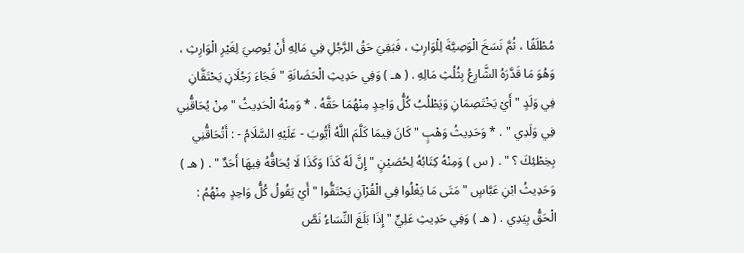مُطْلَقًا ، ثُمَّ نَسَخَ الْوَصِيَّةَ لِلْوَارِثِ ، فَبَقِيَ حَقُ الرَّجُلِ فِي مَالِهِ أَنْ يُوصِيَ لِغَيْرِ الْوَارِثِ ، وَهُوَ مَا قَدَّرَهُ الشَّارِعُ بِثُلُثِ مَالِهِ . ( هـ ) وَفِي حَدِيثِ الْحَضَانَةِ " فَجَاءَ رَجُلَانِ يَحْتَقَّانِ فِي وَلَدٍ " أَيْ يَخْتَصِمَانِ وَيَطْلُبُ كُلُّ وَاحِدٍ مِنْهُمَا حَقَّهُ . * وَمِنْهُ الْحَدِيثُ " مِنْ يُحَاقُّنِي فِي وَلَدِي " . * وَحَدِيثُ وَهْبٍ " كَانَ فِيمَا كَلَّمَ اللَّهُ أَيُّوبَ - عَلَيْهِ السَّلَامُ - : أَتُحَاقُّنِي بِخِطْئِكَ ؟ " . ( س ) وَمِنْهُ كِتَابُهُ لِحُصَيْنٍ " إِنَّ لَهُ كَذَا وَكَذَا لَا يُحَاقُّهُ فِيهَا أَحَدٌ " . ( هـ ) وَحَدِيثُ ابْنِ عَبَّاسٍ " مَتَى مَا يَغْلُوا فِي الْقُرْآنِ يَحْتَقُّوا " أَيْ يَقُولُ كُلُّ وَاحِدٍ مِنْهُمُ : الْحَقُّ بِيَدِي . ( هـ ) وَفِي حَدِيثِ عَلِيٍّ " إِذَا بَلَغَ النِّسَاءُ نَصَّ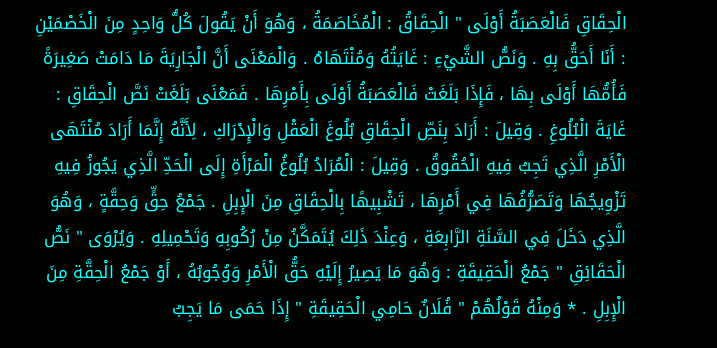الْحِقَاقِ فَالْعَصَبَةُ أَوْلَى " الْحِقَاقُ : الْمُخَاصَمَةُ ، وَهُوَ أَنْ يَقُولَ كُلُّ وَاحِدٍ مِنَ الْخَصْمَيْنِ : أَنَا أَحَقُّ بِهِ . وَنَصُّ الشَّيْءِ : غَايَتُهُ وَمُنْتَهَاهُ . وَالْمَعْنَى أَنَّ الْجَارِيَةَ مَا دَامَتْ صَغِيرَةً فَأُمُّهَا أَوْلَى بِهَا ، فَإِذَا بَلَغَتْ فَالْعَصَبَةُ أَوْلَى بِأَمْرِهَا . فَمَعْنَى بَلَغَتْ نَصَّ الْحِقَاقِ : غَايَةَ الْبُلُوغِ . وَقِيلَ : أَرَادَ بِنَصِّ الْحِقَاقِ بُلُوغَ الْعَقْلِ وَالْإِدْرَاكِ ، لِأَنَّهُ إِنَّمَا أَرَادَ مُنْتَهَى الْأَمْرِ الَّذِي تَجِبُ فِيهِ الْحُقُوقُ . وَقِيلَ : الْمُرَادُ بُلُوغُ الْمَرْأَةِ إِلَى الْحَدِّ الَّذِي يَجُوزُ فِيهِ تَزْوِيجُهَا وَتَصَرُّفُهَا فِي أَمْرِهَا ، تَشْبِيهًا بِالْحِقَاقِ مِنَ الْإِبِلِ . جَمْعُ حِقٍّ وَحِقَّةٍ ، وَهُوَ الَّذِي دَخَلَ فِي السَّنَةِ الرَّابِعَةِ ، وَعِنْدَ ذَلِكَ يُتَمَكَّنُ مِنْ رُكُوبِهِ وَتَحْمِيلِهِ . وَيُرْوَى " نَصُّ الْحَقَائِقِ " جَمْعُ الْحَقِيقَةِ : وَهُوَ مَا يَصِيرُ إِلَيْهِ حَقُّ الْأَمْرِ وَوُجُوبُهُ ، أَوْ جَمْعُ الْحِقَّةِ مِنَ الْإِبِلِ . * وَمِنْهُ قَوْلُهُمْ " فُلَانٌ حَامِي الْحَقِيقَةِ " إِذَا حَمَى مَا يَجِبُ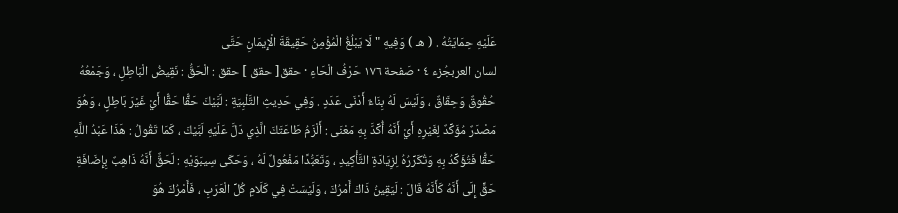عَلَيْهِ حِمَايَتُهُ . ( هـ ) وَفِيهِ " لَا يَبْلُغُ الْمُؤْمِنُ حَقِيقَةَ الْإِيمَانِ حَتَّى
لسان العربجُزء ٤ · صَفحة ١٧٦ حَرْفُ الْحَاءِ · حقق[ حقق ] حقق : الْحَقُّ : نَقِيضُ الْبَاطِلِ ، وَجَمْعُهُ حُقُوقٌ وَحِقَاقٌ ، وَلَيْسَ لَهُ بِنَاءٌ أَدْنَى عَدَدٍ . وَفِي حَدِيثِ التَّلْبِيَةِ : لَبَّيْكَ حَقًّا حَقًّا أَيْ غَيْرَ بَاطِلٍ ، وَهُوَ مَصْدَرٌ مُؤَكِّدٌ لِغَيْرِهِ أَيْ أَنَّهُ أُكِّدَّ بِهِ مَعْنَى : أَلْزَمُ طَاعَتَكَ الَّذِي دَلَّ عَلَيْهِ لَبَّيْكَ ، كَمَا تَقُولُ : هَذَا عَبْدُ اللَّهِ حَقًّا فَتُؤَكِّدُ بِهِ وَتُكَرِّرُهُ لِزِيَادَةِ التَّأْكِيدِ ، وَتَعَبُّدًا مَفْعُولٌ لَهُ ، وَحَكَى سِيبَوَيْهِ : لَحَقٌّ أَنَّهُ ذَاهِبٌ بِإِضَافَةِ حَقٍّ إِلَى أَنَّهُ كَأَنَّهُ قَالَ : لَيَقِينُ ذَاكَ أَمْرُكَ ، وَلَيْسَتْ فِي كَلَامِ كُلِّ الْعَرَبِ ، فَأَمْرُكَ هُوَ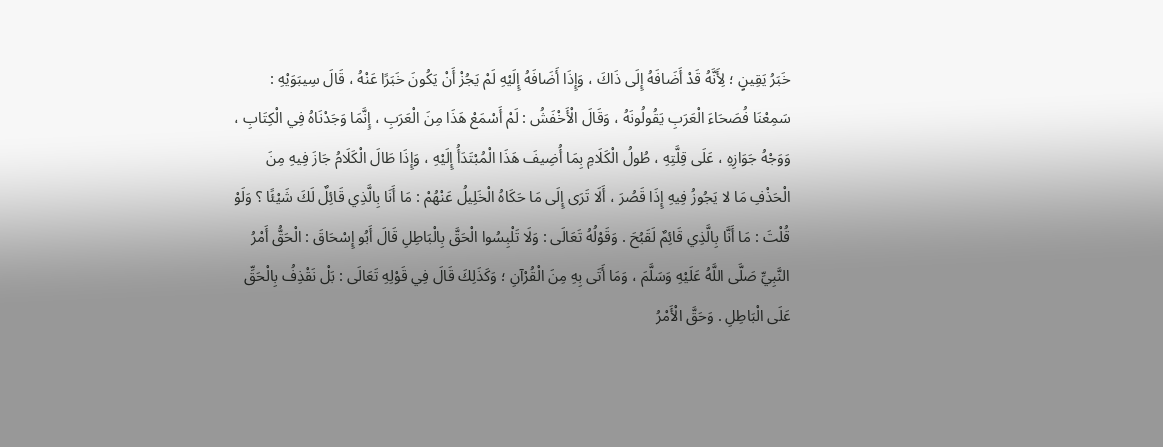خَبَرُ يَقِينٍ ؛ لِأَنَّهُ قَدْ أَضَافَهُ إِلَى ذَاكَ ، وَإِذَا أَضَافَهُ إِلَيْهِ لَمْ يَجُزْ أَنْ يَكُونَ خَبَرًا عَنْهُ ، قَالَ سِيبَوَيْهِ : سَمِعْنَا فُصَحَاءَ الْعَرَبِ يَقُولُونَهُ ، وَقَالَ الْأَخْفَشُ : لَمْ أَسْمَعْ هَذَا مِنَ الْعَرَبِ ، إِنَّمَا وَجَدْنَاهُ فِي الْكِتَابِ ، وَوَجْهُ جَوَازِهِ ، عَلَى قِلَّتِهِ ، طُولُ الْكَلَامِ بِمَا أُضِيفَ هَذَا الْمُبْتَدَأُ إِلَيْهِ ، وَإِذَا طَالَ الْكَلَامُ جَازَ فِيهِ مِنَ الْحَذْفِ مَا لا يَجُوزُ فِيهِ إِذَا قَصُرَ ، أَلَا تَرَى إِلَى مَا حَكَاهُ الْخَلِيلُ عَنْهُمْ : مَا أَنَا بِالَّذِي قَائِلٌ لَكَ شَيْئًا ؟ وَلَوْ قُلْتَ : مَا أَنَّا بِالَّذِي قَائِمٌ لَقَبُحَ . وَقَوْلُهُ تَعَالَى : وَلَا تَلْبِسُوا الْحَقَّ بِالْبَاطِلِ قَالَ أَبُو إِسْحَاقَ : الْحَقُّ أَمْرُ النَّبِيِّ صَلَّى اللَّهُ عَلَيْهِ وَسَلَّمَ ، وَمَا أَتَى بِهِ مِنَ الْقُرْآنِ ؛ وَكَذَلِكَ قَالَ فِي قَوْلِهِ تَعَالَى : بَلْ نَقْذِفُ بِالْحَقِّ عَلَى الْبَاطِلِ . وَحَقَّ الْأَمْرُ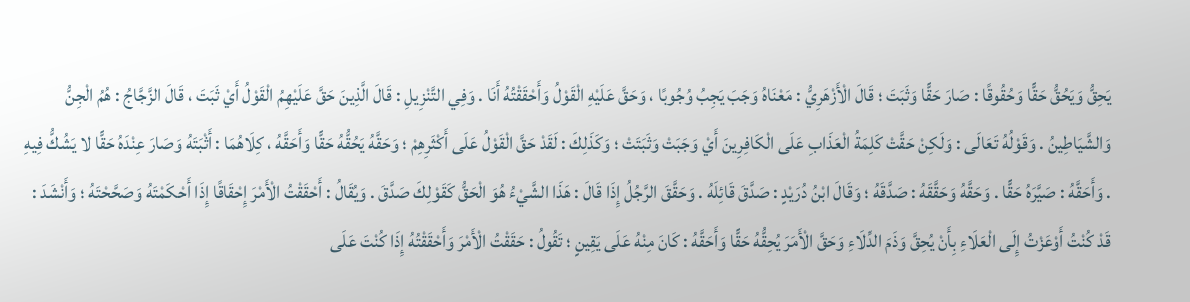يَحِقُّ وَيَحُقُّ حَقًّا وَحُقُوقًا : صَارَ حَقًّا وَثَبَتَ ؛ قَالَ الْأَزْهَرِيُّ : مَعْنَاهُ وَجَبَ يَجِبُ وُجُوبًا ، وَحَقَّ عَلَيْهِ الْقَوْلُ وَأَحْقَقْتُهُ أَنَا . وَفِي التَّنْزِيلِ : قَالَ الَّذِينَ حَقَّ عَلَيْهِمُ الْقَوْلُ أَيْ ثَبَتَ ، قَالَ الزَّجَّاجُ : هُمُ الْجِنُّ وَالشَّيَاطِينُ . وَقَوْلُهُ تَعَالَى : وَلَكِنْ حَقَّتْ كَلِمَةُ الْعَذَابِ عَلَى الْكَافِرِينَ أَيْ وَجَبَتْ وَثَبَتَتْ ؛ وَكَذَلِكَ : لَقَدْ حَقَّ الْقَوْلُ عَلَى أَكْثَرِهِمْ ؛ وَحَقَّهُ يَحُقُّهُ حَقًّا وَأَحَقَّهُ ، كِلَاهُمَا : أَثْبَتَهُ وَصَارَ عِنْدَهُ حَقًّا لا يَشُكُّ فِيهِ . وَأَحَقَّهُ : صَيَّرَهُ حَقًّا . وَحَقَّهُ وَحَقَّقَهُ : صَدَّقَهُ ؛ وَقَالَ ابْنُ دُرَيْدٍ : صَدَّقَ قَائِلَهُ . وَحَقَّقَ الرَّجُلُ إِذَا قَالَ : هَذَا الشَّيْءُ هُوَ الْحَقُّ كَقَوْلِكَ صَدَّقَ . وَيُقَالُ : أَحْقَقْتُ الْأَمْرَ إِحْقَاقًا إِذَا أَحْكَمْتَهُ وَصَحَّحْتَهُ ؛ وَأَنْشَدَ : قَدْ كُنْتُ أَوْعَزْتُ إِلَى الْعَلَاءِ بِأَنْ يُحِقَّ وَذَمَ الدِّلَاءِ وَحَقَّ الْأَمَرَ يُحِقُّهُ حَقًّا وَأَحَقَّهُ : كَانَ مِنْهُ عَلَى يَقِينٍ ؛ تَقُولُ : حَقَقْتُ الْأَمْرَ وَأَحْقَقْتُهُ إِذَا كُنْتَ عَلَى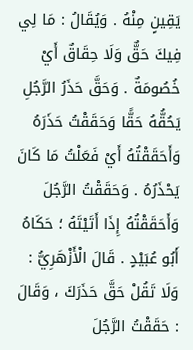يَقِينٍ مِنْهُ . وَيُقَالُ : مَا لِي فِيكَ حَقٌّ وَلَا حِقَاقٌ أَيْ خُصُومَةٌ . وَحَقَّ حَذَرُ الرَّجُلِ يَحُقُّهُ حَقًّا وَحَقَقْتُ حَذَرَهُ وَأَحَقَقْتُهُ أَيْ فَعَلْتُ مَا كَانَ يَحْذَرُهُ . وَحَقَقْتُ الرَّجُلَ وَأَحَقَقْتُهُ إِذَا أَتَيْتَهُ ؛ حَكَاهُ أَبُو عُبَيْدٍ . قَالَ الْأَزْهَرِيُّ : وَلَا تَقُلْ حَقَّ حَذَرَكَ ، وَقَالَ : حَقَقْتُ الرَّجُلَ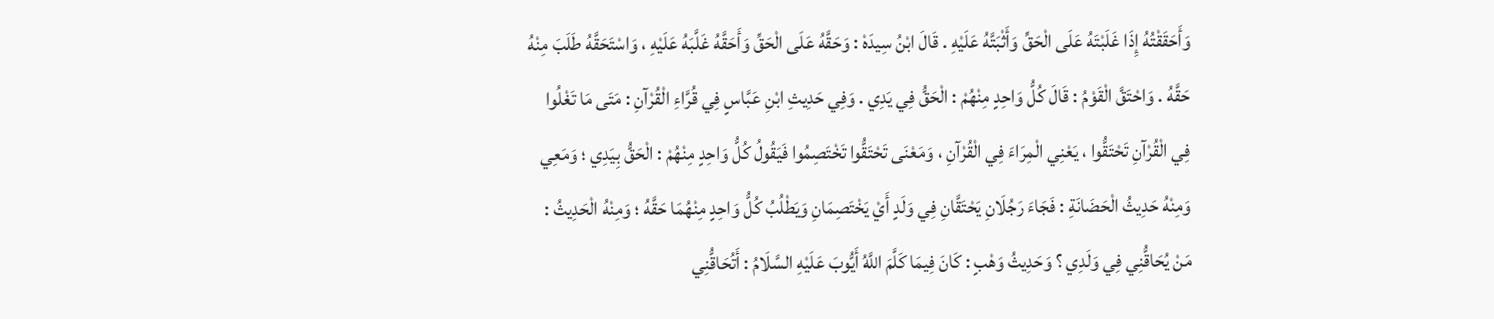وَأَحَقَقْتُهُ إِذَا غَلَبْتَهُ عَلَى الْحَقِّ وَأَثْبَتَّهُ عَلَيْهِ . قَالَ ابْنُ سِيدَهْ : وَحَقَّهُ عَلَى الْحَقِّ وَأَحَقَّهُ غَلَّبَهُ عَلَيْهِ ، وَاسْتَحَقَّهُ طَلَبَ مِنْهُ حَقَّهُ . وَاحْتَقَّ الْقَوْمُ : قَالَ كُلُّ وَاحِدٍ مِنْهُمْ : الْحَقُّ فِي يَدِي . وَفِي حَدِيثِ ابْنِ عَبَّاسٍ فِي قُرَّاءِ الْقُرْآنِ : مَتَى مَا تَغْلُوا فِي الْقُرْآنِ تَحْتَقُّوا ، يَعْنِي الْمِرَاءَ فِي الْقُرْآنِ ، وَمَعْنَى تَحْتَقُّوا تَخْتَصِمُوا فَيَقُولُ كُلُّ وَاحِدٍ مِنْهُمْ : الْحَقُّ بِيَدِي ؛ وَمَعِي وَمِنْهُ حَدِيثُ الْحَضَانَةِ : فَجَاءَ رَجُلَانِ يَحْتَقَّانِ فِي وَلَدٍ أَيْ يَخْتَصِمَانِ وَيَطْلُبُ كُلُّ وَاحِدٍ مِنْهُمَا حَقَّهُ ؛ وَمِنْهُ الْحَدِيثُ : مَنْ يُحَاقُّنِي فِي وَلَدِي ؟ وَحَدِيثُ وَهْبٍ : كَانَ فِيمَا كَلَّمَ اللَّهُ أَيُّوبَ عَلَيْهِ السَّلَامُ : أَتُحَاقُّنِي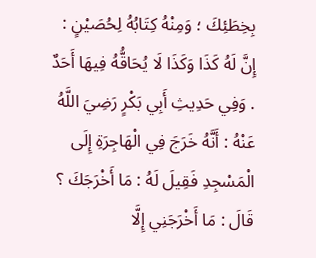بِخِطَئِكَ ؛ وَمِنْهُ كِتَابُهُ لِحُصَيْنٍ : إِنَّ لَهُ كَذَا وَكَذَا لَا يُحَاقُّهُ فِيهَا أَحَدٌ . وَفِي حَدِيثِ أَبِي بَكْرٍ رَضِيَ اللَّهُ عَنْهُ : أَنَّهُ خَرَجَ فِي الْهَاجِرَةِ إِلَى الْمَسْجِدِ فَقِيلَ لَهُ : مَا أَخْرَجَكَ ؟ قَالَ : مَا أَخْرَجَنِي إِلَّا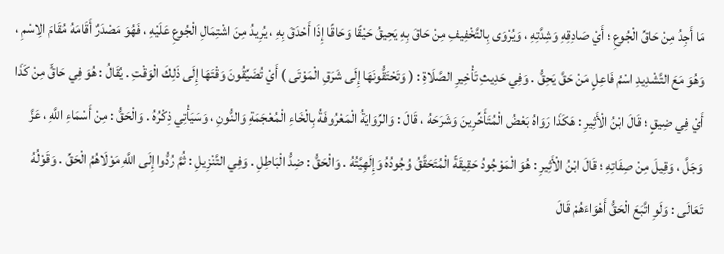مَا أَجِدُ مِنْ حَاقِّ الْجُوعِ ؛ أَيْ صَادِقِهِ وَشِدَّتِهِ ، وَيُرْوَى بِالتَّخْفِيفِ مِنْ حَاقَ بِهِ يَحِيقُ حَيْقًا وَحَاقًا إِذَا أَحْدَقَ بِهِ ، يُرِيدُ مِنَ اشْتِمَالِ الْجُوعِ عَلَيْهِ ، فَهُوَ مَصْدَرٌ أَقَامَهُ مُقَامَ الِاسْمِ ، وَهُوَ مَعَ التَّشْدِيدِ اسْمُ فَاعِلٍ مَنْ حَقَّ يَحِقُّ . وَفِي حَدِيثِ تَأْخِيرِ الصَّلَاةِ : ( وَتَحْتَقُّونَهَا إِلَى شَرَقِ الْمَوْتَى ) أَيْ تُضَيِّقُونَ وَقْتَهَا إِلَى ذَلِكَ الْوَقْتِ . يُقَالُ : هُوَ فِي حَاقٍّ مِنْ كَذَا أَيْ فِي ضِيقٍ ؛ قَالَ ابْنُ الْأَثِيرِ : هَكَذَا رَوَاهُ بَعْضُ الْمُتَأَخِّرِينَ وَشَرَحَهُ ، قَالَ : وَالرِّوَايَةُ الْمَعْرُوفَةُ بِالْخَاءِ الْمُعْجَمَةِ وَالنُّونِ ، وَسَيَأْتِي ذِكْرُهُ . وَالْحَقُّ : مِنْ أَسْمَاءِ اللَّهِ ، عَزَّ وَجَلَّ ، وَقِيلَ مِنْ صِفَاتِهِ ؛ قَالَ ابْنُ الْأَثِيرِ : هُوَ الْمَوْجُودُ حَقِيقَةً الْمُتَحَقَّقُ وُجُودُهُ وَإِلَهِيَّتُهُ . وَالْحَقُّ : ضِدُّ الْبَاطِلِ . وَفِي التَّنْزِيلِ : ثُمَّ رُدُّوا إِلَى اللَّهِ مَوْلَاهُمُ الْحَقِّ . وَقَوْلُهُ تَعَالَى : وَلَوِ اتَّبَعَ الْحَقُّ أَهْوَاءَهُمْ قَالَ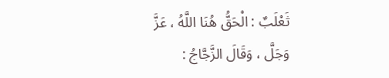ثَعْلَبٌ : الْحَقُّ هُنَا اللَّهُ ، عَزَّ وَجَلَّ ، وَقَالَ الزَّجَّاجُ :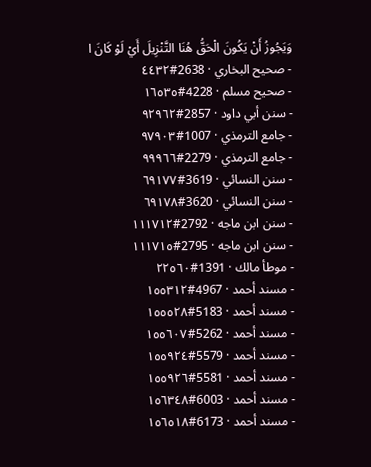وَيَجُوزُ أَنْ يَكُونَ الْحَقُّ هُنَا التَّنْزِيلَ أَيْ لَوْ كَانَ ا
- صحيح البخاري · 2638#٤٤٣٢
- صحيح مسلم · 4228#١٦٥٣٥
- سنن أبي داود · 2857#٩٢٩٦٢
- جامع الترمذي · 1007#٩٧٩٠٣
- جامع الترمذي · 2279#٩٩٩٦٦
- سنن النسائي · 3619#٦٩١٧٧
- سنن النسائي · 3620#٦٩١٧٨
- سنن ابن ماجه · 2792#١١١٧١٢
- سنن ابن ماجه · 2795#١١١٧١٥
- موطأ مالك · 1391#٢٢٥٦٠
- مسند أحمد · 4967#١٥٥٣١٢
- مسند أحمد · 5183#١٥٥٥٢٨
- مسند أحمد · 5262#١٥٥٦٠٧
- مسند أحمد · 5579#١٥٥٩٢٤
- مسند أحمد · 5581#١٥٥٩٢٦
- مسند أحمد · 6003#١٥٦٣٤٨
- مسند أحمد · 6173#١٥٦٥١٨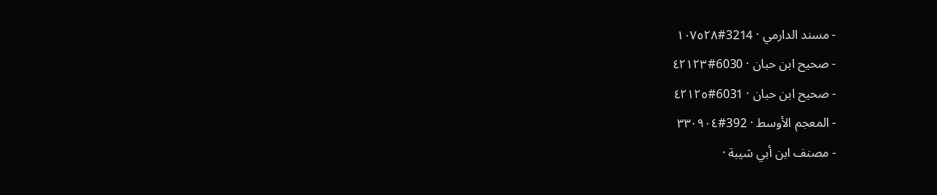- مسند الدارمي · 3214#١٠٧٥٢٨
- صحيح ابن حبان · 6030#٤٢١٢٣
- صحيح ابن حبان · 6031#٤٢١٢٥
- المعجم الأوسط · 392#٣٣٠٩٠٤
- مصنف ابن أبي شيبة ·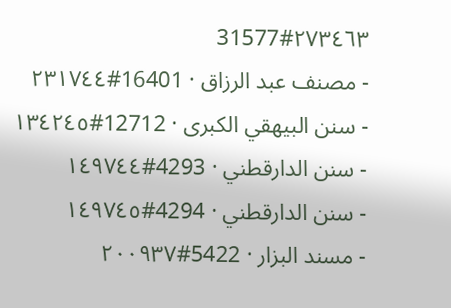31577#٢٧٣٤٦٣
- مصنف عبد الرزاق · 16401#٢٣١٧٤٤
- سنن البيهقي الكبرى · 12712#١٣٤٢٤٥
- سنن الدارقطني · 4293#١٤٩٧٤٤
- سنن الدارقطني · 4294#١٤٩٧٤٥
- مسند البزار · 5422#٢٠٠٩٣٧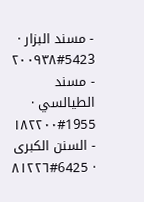- مسند البزار · 5423#٢٠٠٩٣٨
- مسند الطيالسي · 1955#١٨٢٢٠٠
- السنن الكبرى · 6425#٨١٢٢٦